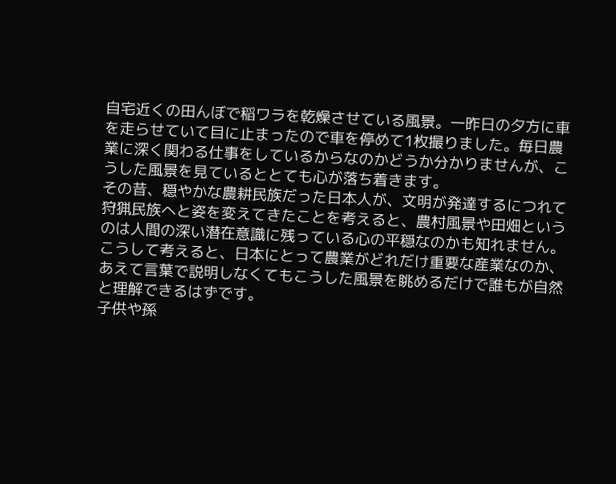自宅近くの田んぼで稲ワラを乾燥させている風景。一昨日の夕方に車を走らせていて目に止まったので車を停めて1枚撮りました。毎日農業に深く関わる仕事をしているからなのかどうか分かりませんが、こうした風景を見ているととても心が落ち着きます。
その昔、穏やかな農耕民族だった日本人が、文明が発達するにつれて狩猟民族へと姿を変えてきたことを考えると、農村風景や田畑というのは人間の深い潜在意識に残っている心の平穏なのかも知れません。こうして考えると、日本にとって農業がどれだけ重要な産業なのか、あえて言葉で説明しなくてもこうした風景を眺めるだけで誰もが自然と理解できるはずです。
子供や孫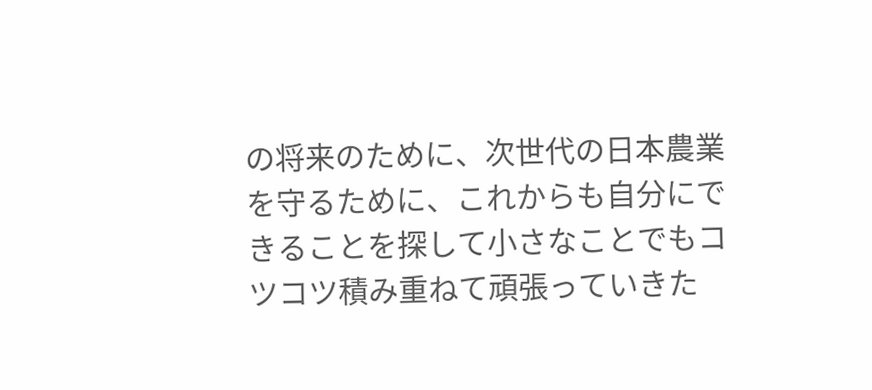の将来のために、次世代の日本農業を守るために、これからも自分にできることを探して小さなことでもコツコツ積み重ねて頑張っていきた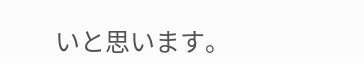いと思います。